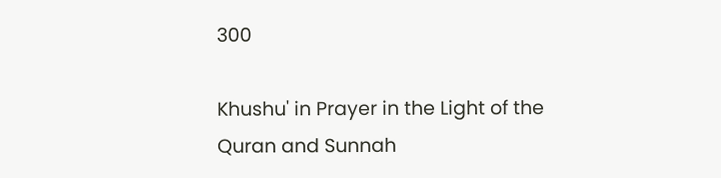300

Khushu' in Prayer in the Light of the Quran and Sunnah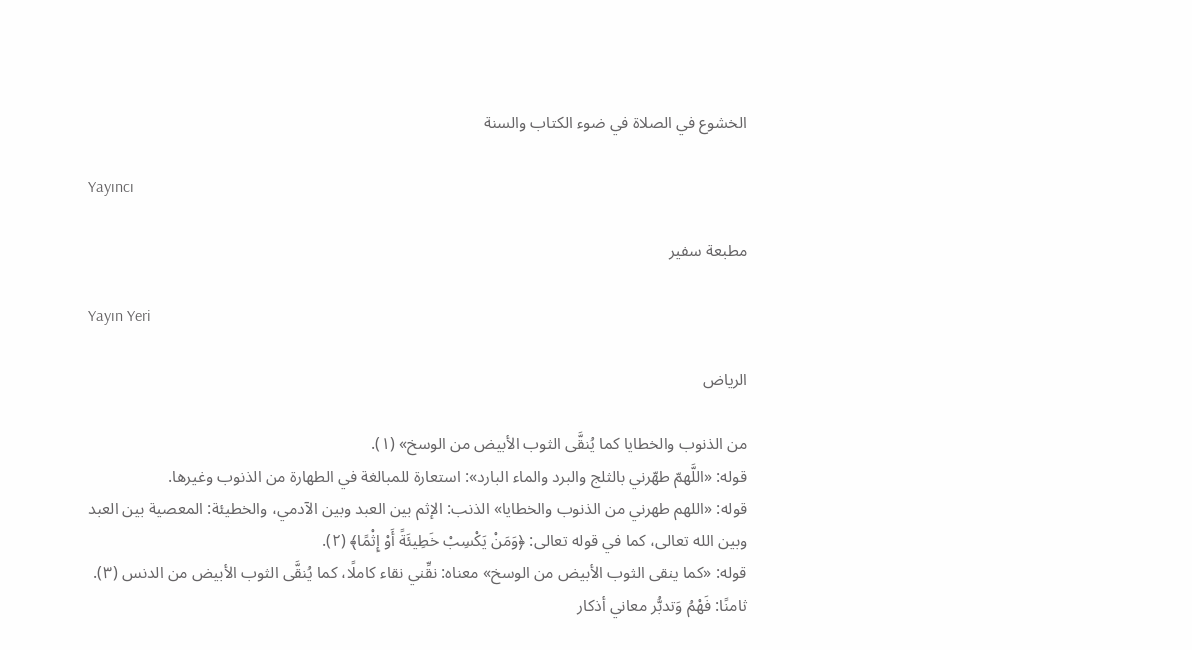الخشوع في الصلاة في ضوء الكتاب والسنة

Yayıncı

مطبعة سفير

Yayın Yeri

الرياض

من الذنوب والخطايا كما يُنقَّى الثوب الأبيض من الوسخ» (١).
قوله: «اللَّهمّ طهّرني بالثلج والبرد والماء البارد»: استعارة للمبالغة في الطهارة من الذنوب وغيرها.
قوله: «اللهم طهرني من الذنوب والخطايا» الذنب: الإثم بين العبد وبين الآدمي، والخطيئة: المعصية بين العبد وبين الله تعالى، كما في قوله تعالى: ﴿وَمَنْ يَكْسِبْ خَطِيئَةً أَوْ إِثْمًا﴾ (٢).
قوله: «كما ينقى الثوب الأبيض من الوسخ» معناه: نقِّني نقاء كاملًا، كما يُنقَّى الثوب الأبيض من الدنس (٣).
ثامنًا: فَهْمُ وَتدبُّر معاني أذكار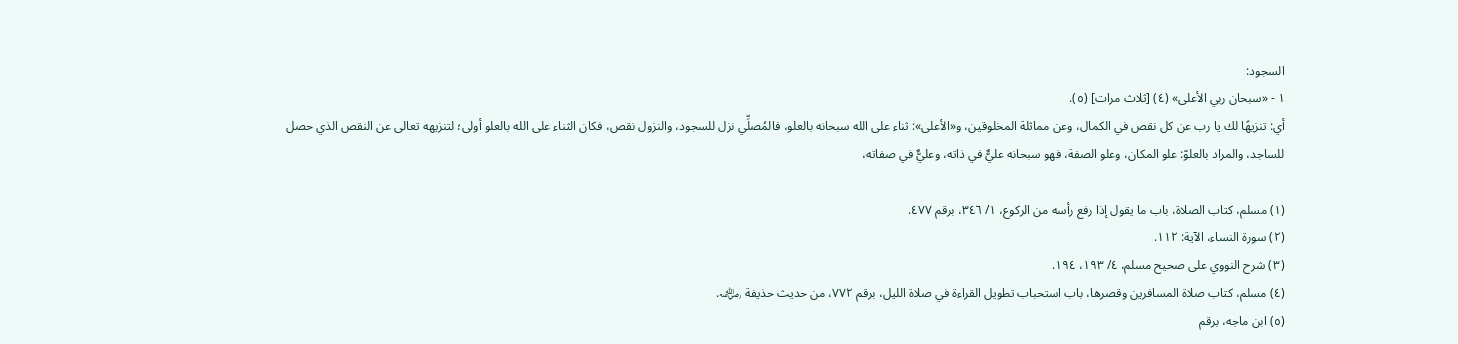السجود:
١ - «سبحان ربي الأعلى» (٤) [ثلاث مرات] (٥).
أي: تنزيهًا لك يا رب عن كل نقص في الكمال، وعن مماثلة المخلوقين، و«الأعلى»: ثناء على الله سبحانه بالعلو، فالمُصلِّي نزل للسجود، والنزول نقص، فكان الثناء على الله بالعلو أولى؛ لتنزيهه تعالى عن النقص الذي حصل للساجد، والمراد بالعلوّ: علو المكان، وعلو الصفة، فهو سبحانه عليٌّ في ذاته، وعليٌّ في صفاته،

(١) مسلم، كتاب الصلاة، باب ما يقول إذا رفع رأسه من الركوع، ١/ ٣٤٦، برقم ٤٧٧.
(٢) سورة النساء، الآية: ١١٢.
(٣) شرح النووي على صحيح مسلم، ٤/ ١٩٣، ١٩٤.
(٤) مسلم، كتاب صلاة المسافرين وقصرها، باب استحباب تطويل القراءة في صلاة الليل، برقم ٧٧٢، من حديث حذيفة ﵁.
(٥) ابن ماجه، برقم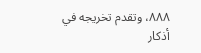٨٨٨، وتقدم تخريجه في أذكار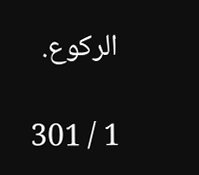الركوع.

1 / 301